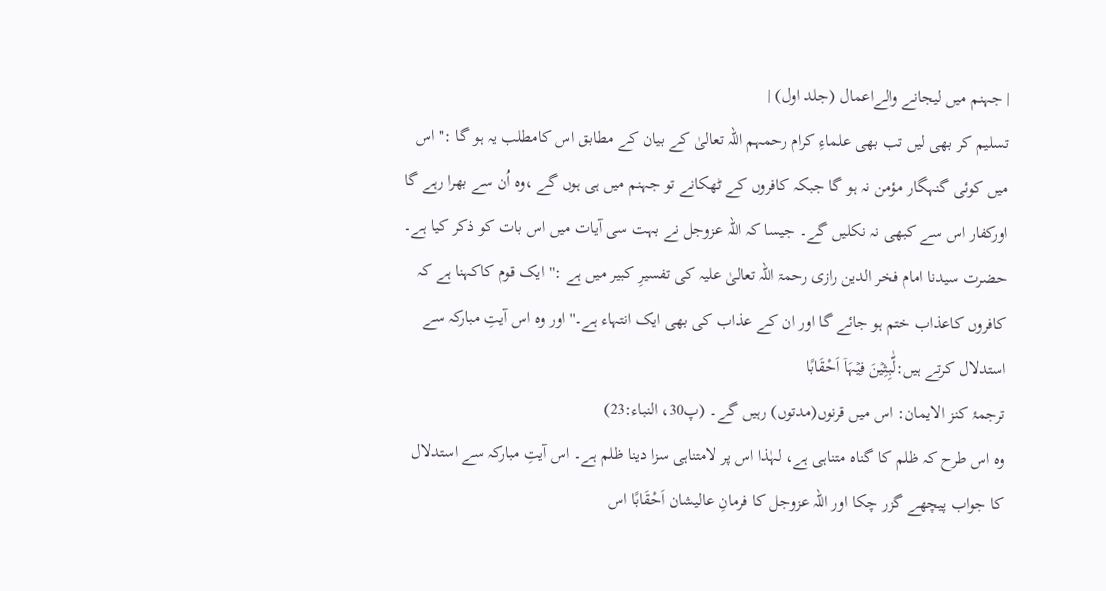| جہنم میں لیجانے والےاعمال (جلد اول) |
تسلیم کر بھی لیں تب بھی علماءِ کرام رحمہم اللہ تعالیٰ کے بیان کے مطابق اس کامطلب یہ ہو گا :''اس میں کوئی گنہگار مؤمن نہ ہو گا جبکہ کافروں کے ٹھکانے تو جہنم میں ہی ہوں گے ،وہ اُن سے بھرا رہے گا اورکفار اس سے کبھی نہ نکلیں گے۔ جیسا کہ اللہ عزوجل نے بہت سی آیات میں اس بات کو ذکر کیا ہے۔
حضرت سیدنا امام فخر الدین رازی رحمۃ اللہ تعالیٰ علیہ کی تفسیرِ کبیر میں ہے :''ایک قوم کاکہنا ہے کہ کافروں کاعذاب ختم ہو جائے گا اور ان کے عذاب کی بھی ایک انتہاء ہے۔'' اور وہ اس آیتِ مبارکہ سے استدلال کرتے ہيں:لّٰبِثِیۡنَ فِیۡہَاۤ اَحْقَابًا
ترجمۂ کنز الایمان: اس میں قرنوں(مدتوں) رہیں گے۔ (پ30، النباء:23)
وہ اس طرح کہ ظلم کا گناہ متناہی ہے، لہٰذا اس پر لامتناہی سزا دینا ظلم ہے۔ اس آیتِ مبارکہ سے استدلال کا جواب پیچھے گزر چکا اور اللہ عزوجل کا فرمانِ عالیشان اَحْقَابًا اس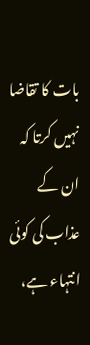بات کا تقاضا نہیں کرتا کہ ان کے عذاب کی کوئی انتہاء ہے،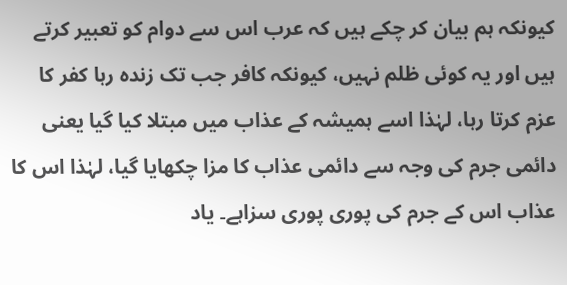کیونکہ ہم بیان کر چکے ہیں کہ عرب اس سے دوام کو تعبیر کرتے ہیں اور یہ کوئی ظلم نہیں، کیونکہ کافر جب تک زندہ رہا کفر کا عزم کرتا رہا، لہٰذا اسے ہمیشہ کے عذاب میں مبتلا کیا گیا یعنی دائمی جرم کی وجہ سے دائمی عذاب کا مزا چکھایا گیا، لہٰذا اس کا عذاب اس کے جرم کی پوری پوری سزاہے۔ یاد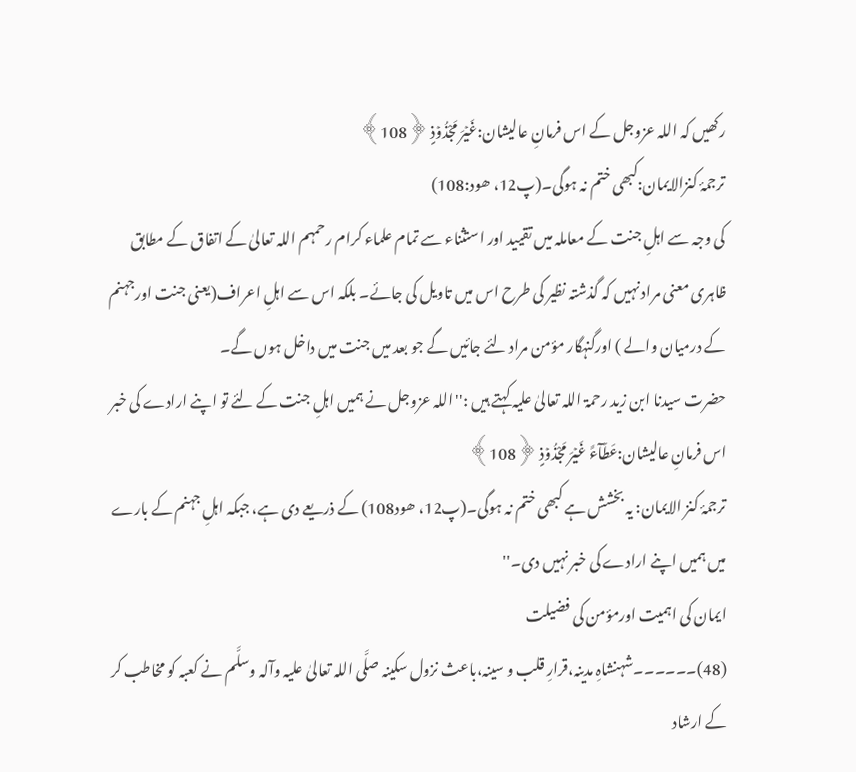رکھیں کہ اللہ عزوجل کے اس فرمانِ عالیشان:غَیۡرَ مَجْذُوۡذٍ ﴿108﴾
ترجمۂ کنزالایمان:کبھی ختم نہ ہوگی۔(پ12، ھود:108)
کی وجہ سے اہلِ جنت کے معاملہ میں تقیید اور استثناء سے تمام علماء کرام رحمہم اللہ تعالیٰ کے اتفاق کے مطابق ظاہری معنی مراد نہیں کہ گذشتہ نظیر کی طرح اس میں تاویل کی جائے۔ بلکہ اس سے اہلِ اعراف(یعنی جنت اورجہنم کے درمیان والے ) اورگنہگار مؤمن مراد لئے جائیں گے جو بعد میں جنت میں داخل ہوں گے۔
حضرت سیدنا ابن زید رحمۃ اللہ تعالیٰ علیہ کہتے ہیں :''اللہ عزوجل نے ہمیں اہلِ جنت کے لئے تو اپنے ارادے کی خبر اس فرمانِ عالیشان:عَطَآءً غَیۡرَ مَجْذُوۡذٍ ﴿108﴾
ترجمۂ کنز الایمان: یہ بخشش ہے کبھی ختم نہ ہوگی۔(پ12، ھود108) کے ذریعے دی ہے، جبکہ اہلِ جہنم کے بارے میں ہمیں اپنے ارادے کی خبر نہیں دی۔''
ایمان کی اہمیت اورمؤمن کی فضیلت
(48)۔۔۔۔۔۔شہنشاہِ مدینہ،قرارِ قلب و سینہ،باعث نزول سکینہ صلَّی اللہ تعالیٰ علیہ وآلہ وسلَّم نے کعبہ کو مخاطب کر کے ارشاد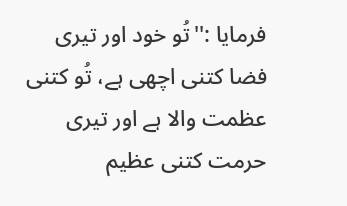فرمایا :''تُو خود اور تیری فضا کتنی اچھی ہے، تُو کتنی عظمت والا ہے اور تیری حرمت کتنی عظیم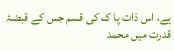ہے، اس ذات پا ک کی قسم جس کے قبضۂ قدرت میں محمد